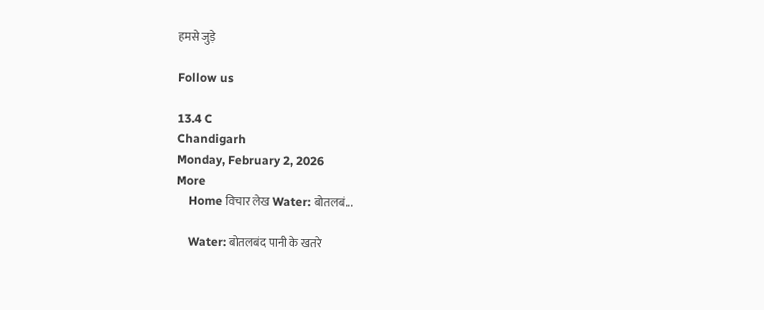हमसे जुड़े

Follow us

13.4 C
Chandigarh
Monday, February 2, 2026
More
    Home विचार लेख Water: बोतलबं...

    Water: बोतलबंद पानी के खतरे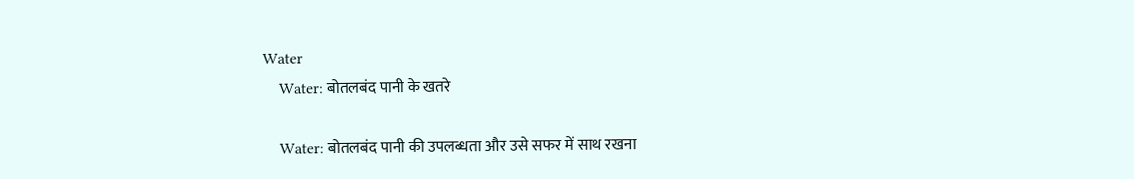Water
    Water: बोतलबंद पानी के खतरे

    Water: बोतलबंद पानी की उपलब्धता और उसे सफर में साथ रखना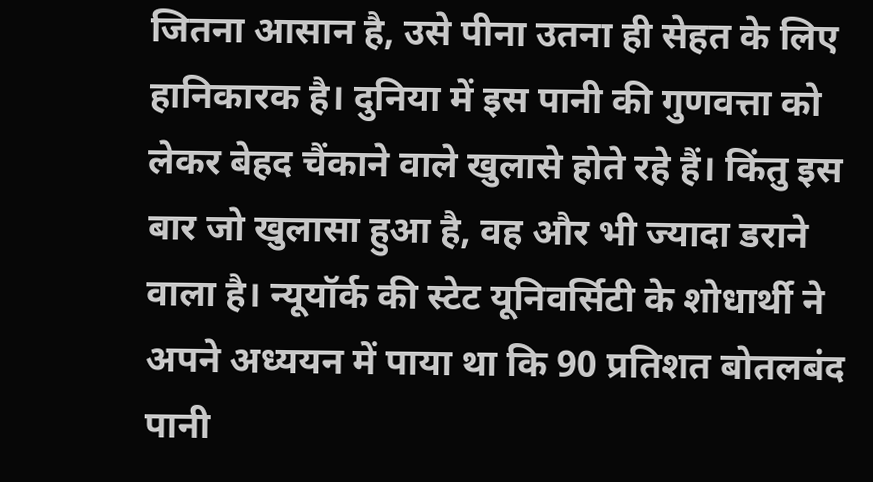जितना आसान है, उसे पीना उतना ही सेहत के लिए हानिकारक है। दुनिया में इस पानी की गुणवत्ता को लेकर बेहद चैंकाने वाले खुलासे होते रहे हैं। किंतु इस बार जो खुलासा हुआ है, वह और भी ज्यादा डराने वाला है। न्यूयॉर्क की स्टेट यूनिवर्सिटी के शोधार्थी ने अपने अध्ययन में पाया था कि 90 प्रतिशत बोतलबंद पानी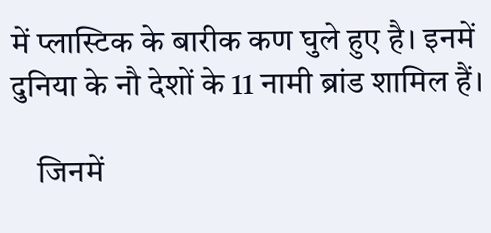में प्लास्टिक के बारीक कण घुले हुए है। इनमें दुनिया के नौ देशों के 11 नामी ब्रांड शामिल हैं।

    जिनमें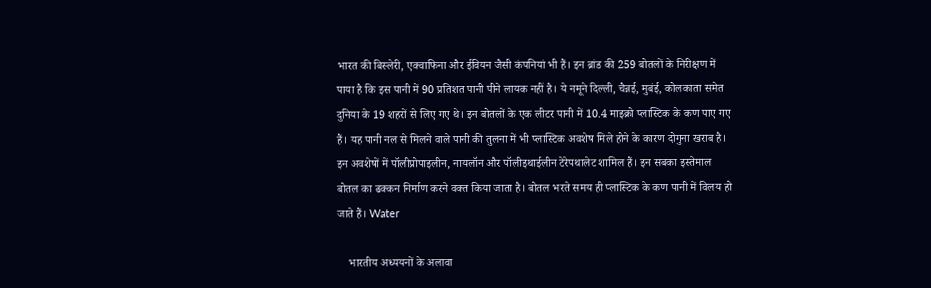भारत की बिस्लेरी, एक्वाफिना और ईवियन जैसी कंपनियां भी हैं। इन ब्रांड की 259 बोतलों के निरीक्षण में पाया है कि इस पानी में 90 प्रतिशत पानी पीने लायक नहीं है। ये नमूने दिल्ली, चैन्नई, मुबंई, कोलकाता समेत दुनिया के 19 शहरों से लिए गए थे। इन बोतलों के एक लीटर पानी में 10.4 माइक्रो प्लास्टिक के कण पाए गए हैं। यह पानी नल से मिलने वाले पानी की तुलना में भी प्लास्टिक अवशेष मिले होने के कारण दोगुना खराब है। इन अवशेषों में पॉलीप्रोपाइलीन, नायलॉन और पॉलीइथाईलीन टेरेपथालेट शामिल हैं। इन सबका इस्तेमाल बोतल का ढक्कन निर्माण करने वक्त किया जाता है। बोतल भरते समय ही प्लास्टिक के कण पानी में विलय हो जाते हैं। Water

    भारतीय अध्ययनों के अलावा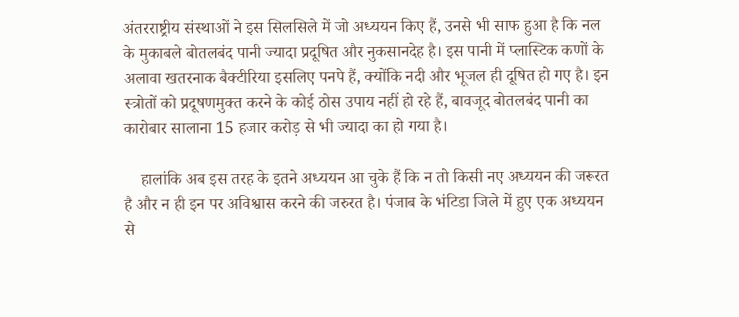अंतरराष्ट्रीय संस्थाओं ने इस सिलसिले में जो अध्ययन किए हैं, उनसे भी साफ हुआ है कि नल के मुकाबले बोतलबंद पानी ज्यादा प्रदूषित और नुकसानदेह है। इस पानी में प्लास्टिक कणों के अलावा खतरनाक बैक्टीरिया इसलिए पनपे हैं, क्योंकि नदी और भूजल ही दूषित हो गए है। इन स्त्रोतों को प्रदूषणमुक्त करने के कोई ठोस उपाय नहीं हो रहे हैं, बावजूद बोतलबंद पानी का कारोबार सालाना 15 हजार करोड़ से भी ज्यादा का हो गया है।

    हालांकि अब इस तरह के इतने अध्ययन आ चुके हैं कि न तो किसी नए अध्ययन की जरूरत है और न ही इन पर अविश्वास करने की जरुरत है। पंजाब के भंटिडा जिले में हुए एक अध्ययन से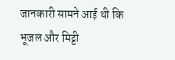जानकारी सामने आई थी कि भूजल और मिट्टी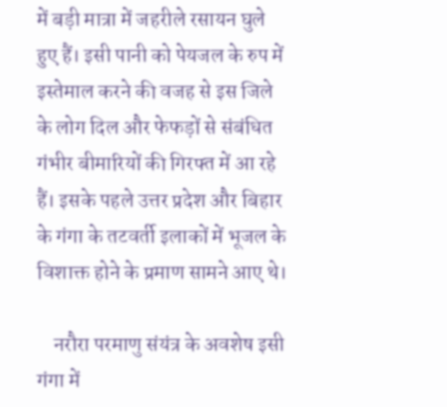में बड़ी मात्रा में जहरीले रसायन घुले हुए हैं। इसी पानी को पेयजल के रुप में इस्तेमाल करने की वजह से इस जिले के लोग दिल और फेफड़ों से संबंधित गंभीर बीमारियों की गिरफ्त में आ रहे हैं। इसके पहले उत्तर प्रदेश और बिहार के गंगा के तटवर्ती इलाकों में भूजल के विशाक्त होने के प्रमाण सामने आए थे।

    नरौरा परमाणु संयंत्र के अवशेष इसी गंगा में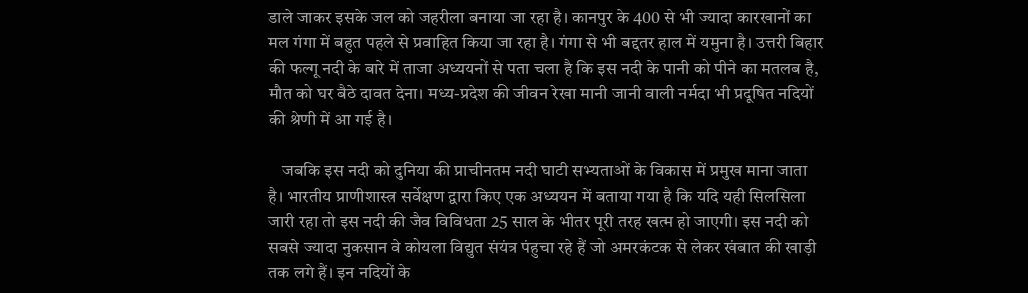डाले जाकर इसके जल को जहरीला बनाया जा रहा है। कानपुर के 400 से भी ज्यादा कारखानों का मल गंगा में बहुत पहले से प्रवाहित किया जा रहा है। गंगा से भी बद्दतर हाल में यमुना है। उत्तरी बिहार की फल्गू नदी के बारे में ताजा अध्ययनों से पता चला है कि इस नदी के पानी को पीने का मतलब है, मौत को घर बैठे दावत देना। मध्य-प्रदेश की जीवन रेखा मानी जानी वाली नर्मदा भी प्रदूषित नदियों की श्रेणी में आ गई है।

    जबकि इस नदी को दुनिया की प्राचीनतम नदी घाटी सभ्यताओं के विकास में प्रमुख माना जाता है। भारतीय प्राणीशास्त्र सर्वेक्षण द्वारा किए एक अध्ययन में बताया गया है कि यदि यही सिलसिला जारी रहा तो इस नदी की जैव विविधता 25 साल के भीतर पूरी तरह खत्म हो जाएगी। इस नदी को सबसे ज्यादा नुकसान वे कोयला विद्युत संयंत्र पंहुचा रहे हैं जो अमरकंटक से लेकर खंबात की खाड़ी तक लगे हैं। इन नदियों के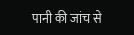पानी की जांच से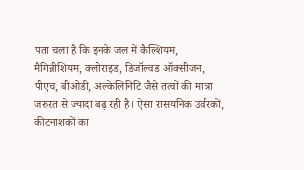पता चला है कि इनके जल में कैल्शियम, मैगिन्नीशियम, क्लोराइड, डिजॉल्वड ऑक्सीजन, पीएच, बीओडी, अल्केलिनिटि जैसे तत्वों की मात्रा जरुरत से ज्यादा बढ़ रही है। ऐसा रासयनिक उर्वरकों, कीटनाशकों का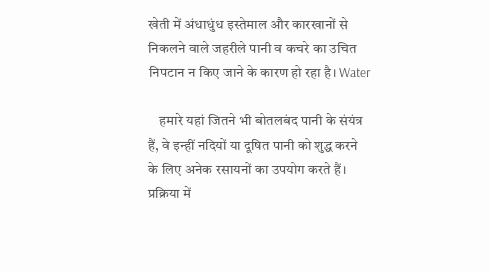खेती में अंधाधुंध इस्तेमाल और कारखानों से निकलने वाले जहरीले पानी व कचरे का उचित निपटान न किए जाने के कारण हो रहा है। Water

    हमारे यहां जितने भी बोतलबंद पानी के संयंत्र हैं, वे इन्हीं नदियों या दूषित पानी को शुद्ध करने के लिए अनेक रसायनों का उपयोग करते हैं। प्रक्रिया में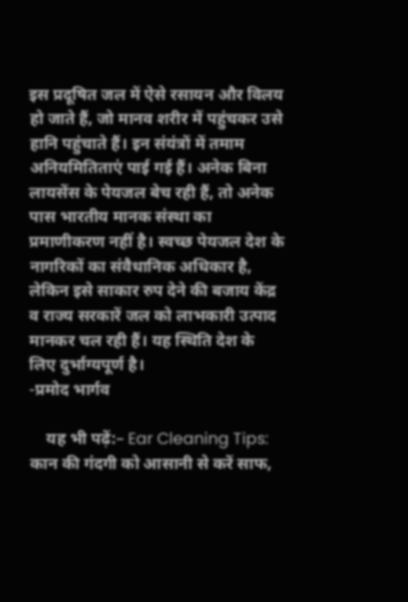इस प्रदूषित जल में ऐसे रसायन और विलय हो जाते हैं, जो मानव शरीर में पहुंचकर उसे हानि पहुंचाते हैं। इन संयंत्रों में तमाम अनियमितिताएं पाई गई हैं। अनेक बिना लायसेंस के पेयजल बेच रही हैं, तो अनेक पास भारतीय मानक संस्था का प्रमाणीकरण नहीं है। स्वच्छ पेयजल देश के नागरिकों का संवैधानिक अधिकार है, लेकिन इसे साकार रुप देने की बजाय केंद्र व राज्य सरकारें जल को लाभकारी उत्पाद मानकर चल रही हैं। यह स्थिति देश के लिए दुर्भाग्यपूर्ण है।                                                                                             -प्रमोद भार्गव

    यह भी पढ़ें:– Ear Cleaning Tips: कान की गंदगी को आसानी से करें साफ,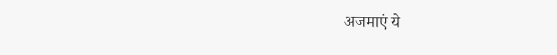अजमाएं ये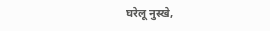घरेलू नुस्खे,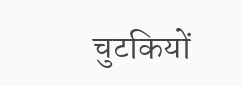चुटकियों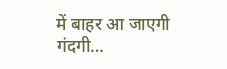में बाहर आ जाएगी गंदगी…